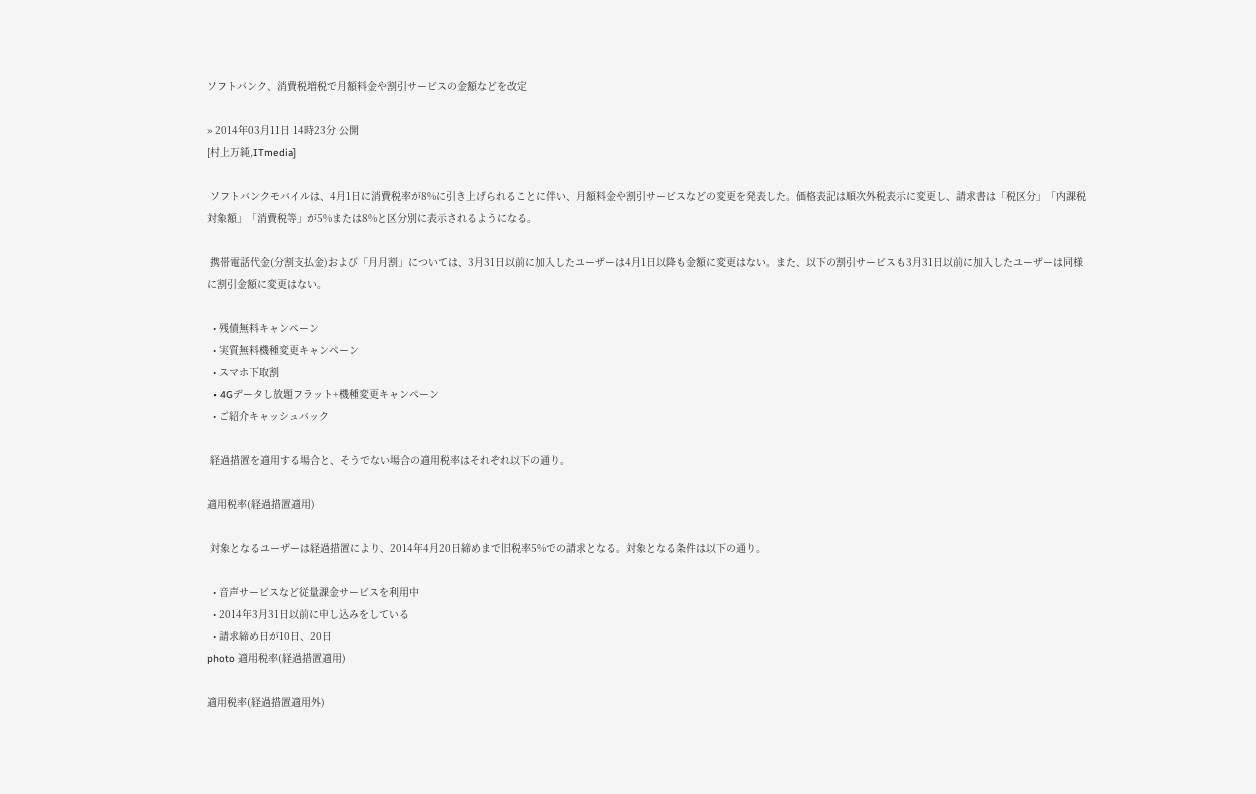ソフトバンク、消費税増税で月額料金や割引サービスの金額などを改定

» 2014年03月11日 14時23分 公開
[村上万純,ITmedia]

 ソフトバンクモバイルは、4月1日に消費税率が8%に引き上げられることに伴い、月額料金や割引サービスなどの変更を発表した。価格表記は順次外税表示に変更し、請求書は「税区分」「内課税対象額」「消費税等」が5%または8%と区分別に表示されるようになる。

 携帯電話代金(分割支払金)および「月月割」については、3月31日以前に加入したユーザーは4月1日以降も金額に変更はない。また、以下の割引サービスも3月31日以前に加入したユーザーは同様に割引金額に変更はない。

  • 残債無料キャンペーン
  • 実質無料機種変更キャンペーン
  • スマホ下取割
  • 4Gデータし放題フラット+機種変更キャンペーン
  • ご紹介キャッシュバック

 経過措置を適用する場合と、そうでない場合の適用税率はそれぞれ以下の通り。

適用税率(経過措置適用)

 対象となるユーザーは経過措置により、2014年4月20日締めまで旧税率5%での請求となる。対象となる条件は以下の通り。

  • 音声サービスなど従量課金サービスを利用中
  • 2014年3月31日以前に申し込みをしている
  • 請求締め日が10日、20日
photo 適用税率(経過措置適用)

適用税率(経過措置適用外)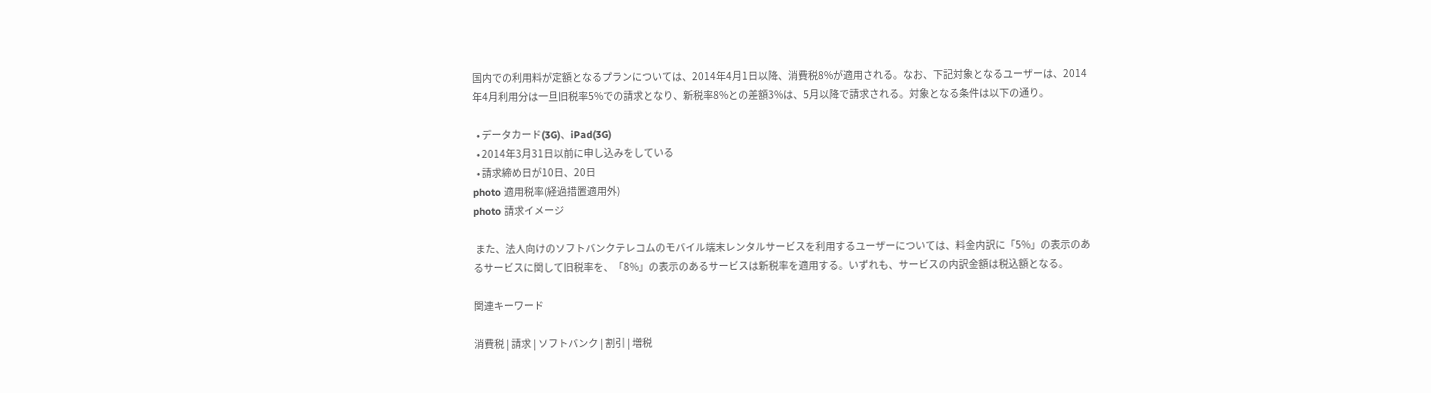国内での利用料が定額となるプランについては、2014年4月1日以降、消費税8%が適用される。なお、下記対象となるユーザーは、2014年4月利用分は一旦旧税率5%での請求となり、新税率8%との差額3%は、5月以降で請求される。対象となる条件は以下の通り。

  • データカード(3G)、iPad(3G)
  • 2014年3月31日以前に申し込みをしている
  • 請求締め日が10日、20日
photo 適用税率(経過措置適用外)
photo 請求イメージ

 また、法人向けのソフトバンクテレコムのモバイル端末レンタルサービスを利用するユーザーについては、料金内訳に「5%」の表示のあるサービスに関して旧税率を、「8%」の表示のあるサービスは新税率を適用する。いずれも、サービスの内訳金額は税込額となる。

関連キーワード

消費税 | 請求 | ソフトバンク | 割引 | 増税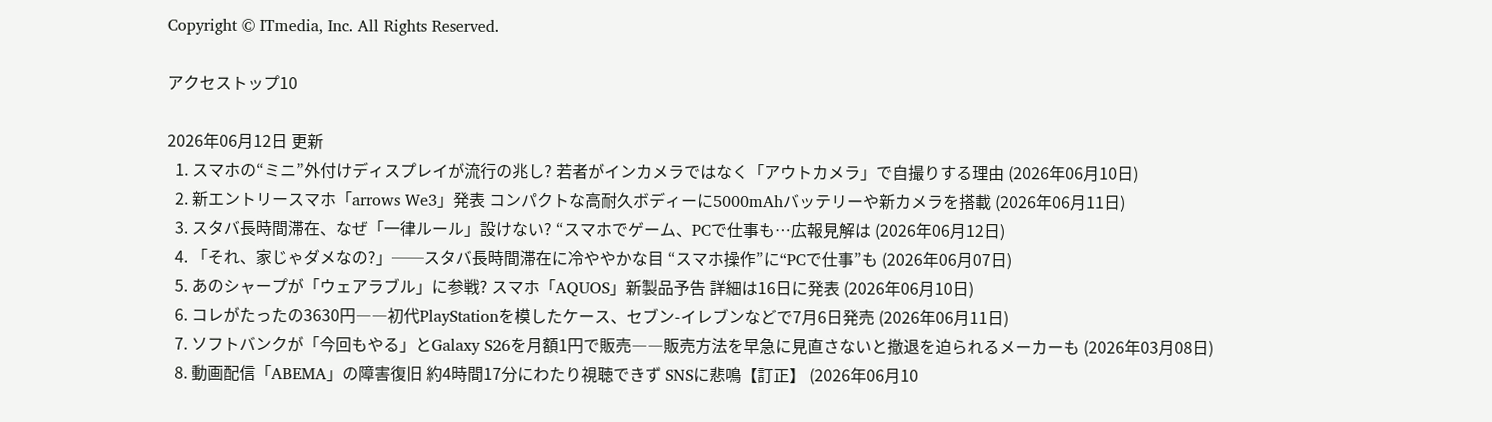Copyright © ITmedia, Inc. All Rights Reserved.

アクセストップ10

2026年06月12日 更新
  1. スマホの“ミニ”外付けディスプレイが流行の兆し? 若者がインカメラではなく「アウトカメラ」で自撮りする理由 (2026年06月10日)
  2. 新エントリースマホ「arrows We3」発表 コンパクトな高耐久ボディーに5000mAhバッテリーや新カメラを搭載 (2026年06月11日)
  3. スタバ長時間滞在、なぜ「一律ルール」設けない? “スマホでゲーム、PCで仕事も…広報見解は (2026年06月12日)
  4. 「それ、家じゃダメなの?」──スタバ長時間滞在に冷ややかな目 “スマホ操作”に“PCで仕事”も (2026年06月07日)
  5. あのシャープが「ウェアラブル」に参戦? スマホ「AQUOS」新製品予告 詳細は16日に発表 (2026年06月10日)
  6. コレがたったの3630円――初代PlayStationを模したケース、セブン-イレブンなどで7月6日発売 (2026年06月11日)
  7. ソフトバンクが「今回もやる」とGalaxy S26を月額1円で販売――販売方法を早急に見直さないと撤退を迫られるメーカーも (2026年03月08日)
  8. 動画配信「ABEMA」の障害復旧 約4時間17分にわたり視聴できず SNSに悲鳴【訂正】 (2026年06月10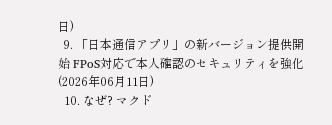日)
  9. 「日本通信アプリ」の新バージョン提供開始 FPoS対応で本人確認のセキュリティを強化 (2026年06月11日)
  10. なぜ? マクド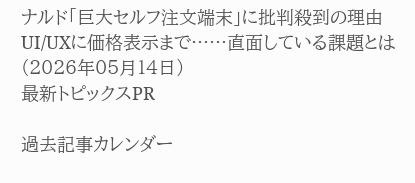ナルド「巨大セルフ注文端末」に批判殺到の理由 UI/UXに価格表示まで……直面している課題とは (2026年05月14日)
最新トピックスPR

過去記事カレンダー